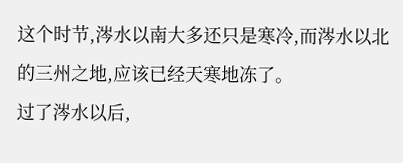这个时节,涔水以南大多还只是寒冷,而涔水以北的三州之地,应该已经天寒地冻了。
过了涔水以后,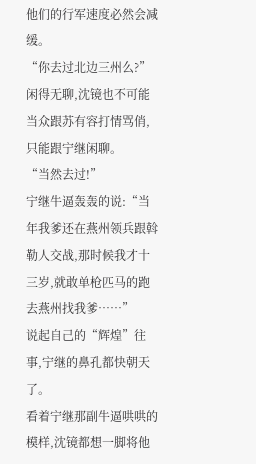他们的行军速度必然会减缓。
“你去过北边三州么?”
闲得无聊,沈镜也不可能当众跟苏有容打情骂俏,只能跟宁继闲聊。
“当然去过!”
宁继牛逼轰轰的说:“当年我爹还在燕州领兵跟斡勒人交战,那时候我才十三岁,就敢单枪匹马的跑去燕州找我爹……”
说起自己的“辉煌”往事,宁继的鼻孔都快朝天了。
看着宁继那副牛逼哄哄的模样,沈镜都想一脚将他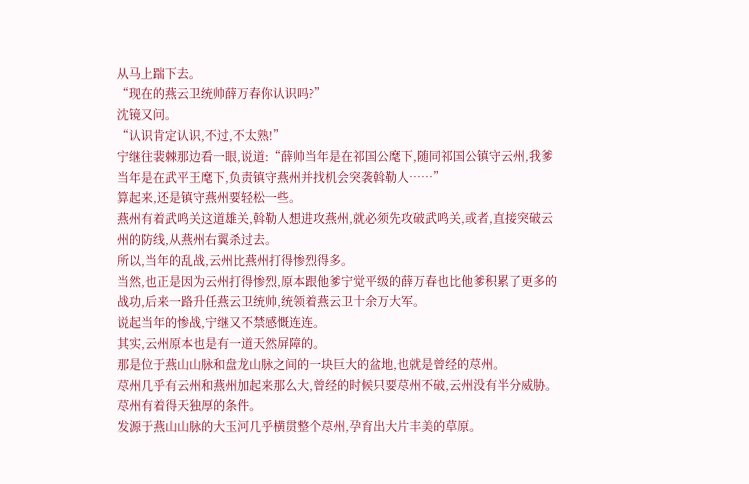从马上踹下去。
“现在的燕云卫统帅薛万春你认识吗?”
沈镜又问。
“认识肯定认识,不过,不太熟!”
宁继往裴棘那边看一眼,说道:“薛帅当年是在祁国公麾下,随同祁国公镇守云州,我爹当年是在武平王麾下,负责镇守燕州并找机会突袭斡勒人……”
算起来,还是镇守燕州要轻松一些。
燕州有着武鸣关这道雄关,斡勒人想进攻燕州,就必须先攻破武鸣关,或者,直接突破云州的防线,从燕州右翼杀过去。
所以,当年的乱战,云州比燕州打得惨烈得多。
当然,也正是因为云州打得惨烈,原本跟他爹宁觉平级的薛万春也比他爹积累了更多的战功,后来一路升任燕云卫统帅,统领着燕云卫十余万大军。
说起当年的惨战,宁继又不禁感慨连连。
其实,云州原本也是有一道天然屏障的。
那是位于燕山山脉和盘龙山脉之间的一块巨大的盆地,也就是曾经的荩州。
荩州几乎有云州和燕州加起来那么大,曾经的时候只要荩州不破,云州没有半分威胁。
荩州有着得天独厚的条件。
发源于燕山山脉的大玉河几乎横贯整个荩州,孕育出大片丰美的草原。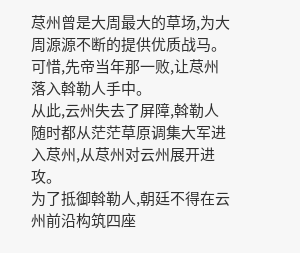荩州曾是大周最大的草场,为大周源源不断的提供优质战马。
可惜,先帝当年那一败,让荩州落入斡勒人手中。
从此,云州失去了屏障,斡勒人随时都从茫茫草原调集大军进入荩州,从荩州对云州展开进攻。
为了抵御斡勒人,朝廷不得在云州前沿构筑四座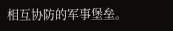相互协防的军事堡垒。